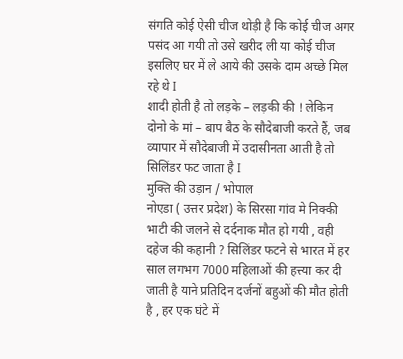संगति कोई ऐसी चीज थोड़ी है कि कोई चीज अगर पसंद आ गयी तो उसे खरीद ली या कोई चीज इसलिए घर में ले आये की उसके दाम अच्छे मिल रहे थे I
शादी होती है तो लड़के – लड़की की ! लेकिन दोनो के मां – बाप बैठ के सौदेबाजी करते हैं, जब व्यापार में सौदेबाजी में उदासीनता आती है तो सिलिंडर फट जाता है I
मुक्ति की उड़ान / भोपाल
नोएडा ( उत्तर प्रदेश) के सिरसा गांव मे निक्की भाटी की जलने से दर्दनाक मौत हो गयी , वही दहेज की कहानी ? सिलिंडर फटने से भारत में हर साल लगभग 7000 महिलाओं की हत्त्या कर दी जाती है याने प्रतिदिन दर्जनों बहुओं की मौत होती है , हर एक घंटे में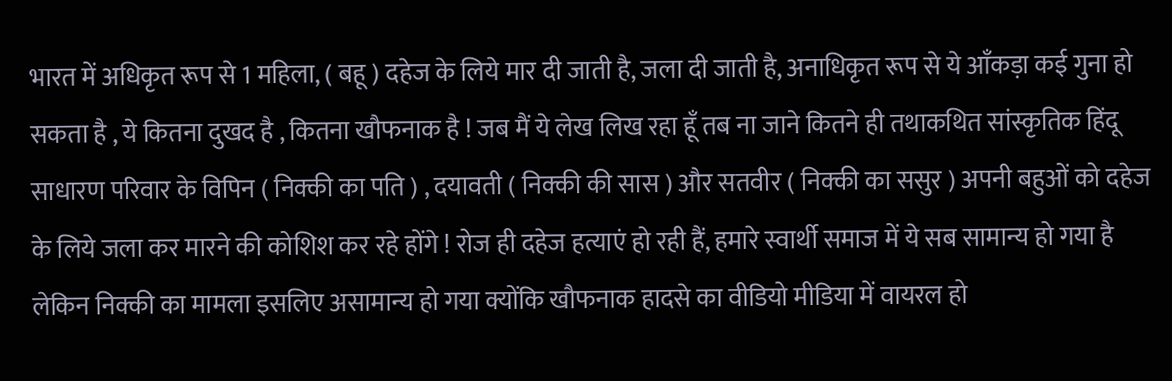भारत में अधिकृत रूप से 1 महिला, ( बहू ) दहेज के लिये मार दी जाती है, जला दी जाती है, अनाधिकृत रूप से ये आँकड़ा कई गुना हो सकता है , ये कितना दुखद है , कितना खौफनाक है ! जब मैं ये लेख लिख रहा हूँ तब ना जाने कितने ही तथाकथित सांस्कृतिक हिंदू साधारण परिवार के विपिन ( निक्की का पति ) , दयावती ( निक्की की सास ) और सतवीर ( निक्की का ससुर ) अपनी बहुओं को दहेज के लिये जला कर मारने की कोशिश कर रहे होंगे ! रोज ही दहेज हत्याएं हो रही हैं, हमारे स्वार्थी समाज में ये सब सामान्य हो गया है लेकिन निक्की का मामला इसलिए असामान्य हो गया क्योंकि खौफनाक हादसे का वीडियो मीडिया में वायरल हो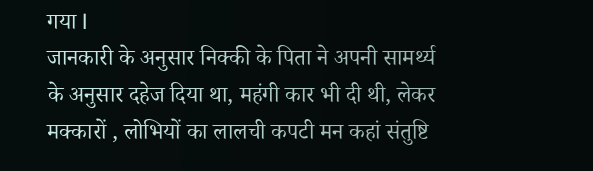गया I
जानकारी के अनुसार निक्की के पिता ने अपनी सामर्थ्य के अनुसार दहेज दिया था, महंगी कार भी दी थी, लेकर मक्कारों , लोभियों का लालची कपटी मन कहां संतुष्टि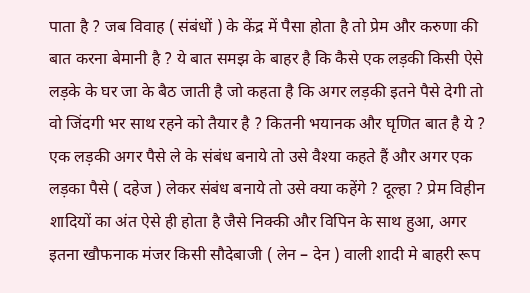पाता है ? जब विवाह ( संबंधों ) के केंद्र में पैसा होता है तो प्रेम और करुणा की बात करना बेमानी है ? ये बात समझ के बाहर है कि कैसे एक लड़की किसी ऐसे लड़के के घर जा के बैठ जाती है जो कहता है कि अगर लड़की इतने पैसे देगी तो वो जिंदगी भर साथ रहने को तैयार है ? कितनी भयानक और घृणित बात है ये ? एक लड़की अगर पैसे ले के संबंध बनाये तो उसे वैश्या कहते हैं और अगर एक लड़का पैसे ( दहेज ) लेकर संबंध बनाये तो उसे क्या कहेंगे ? दूल्हा ? प्रेम विहीन शादियों का अंत ऐसे ही होता है जैसे निक्की और विपिन के साथ हुआ, अगर इतना खौफनाक मंजर किसी सौदेबाजी ( लेन – देन ) वाली शादी मे बाहरी रूप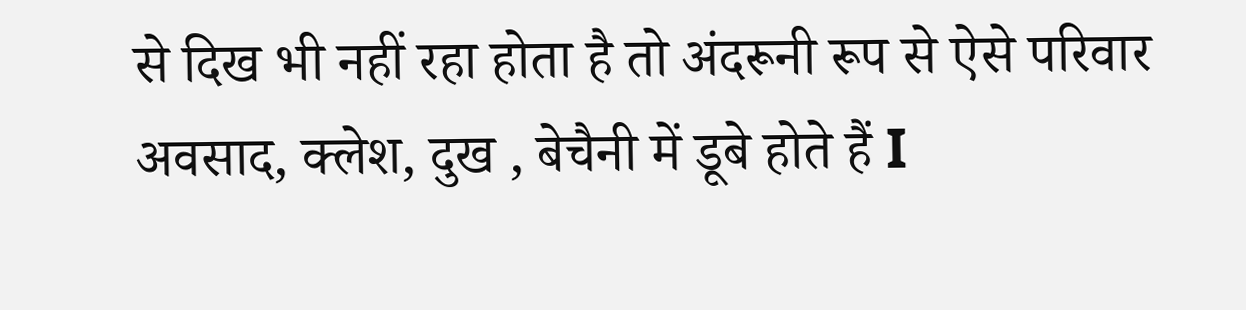से दिख भी नहीं रहा होता है तो अंदरूनी रूप से ऐसे परिवार अवसाद, क्लेश, दुख , बेचैनी में डूबे होते हैं I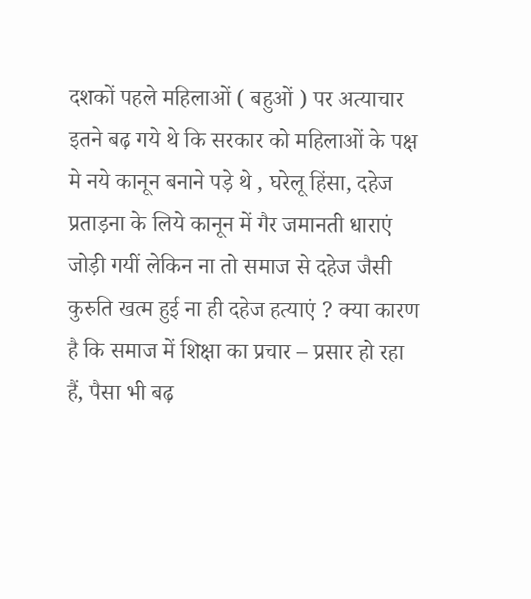दशकों पहले महिलाओं ( बहुओं ) पर अत्याचार इतने बढ़ गये थे कि सरकार को महिलाओं के पक्ष मे नये कानून बनाने पड़े थे , घरेलू हिंसा, दहेज प्रताड़ना के लिये कानून में गैर जमानती धाराएं जोड़ी गयीं लेकिन ना तो समाज से दहेज जैसी कुरुति खत्म हुई ना ही दहेज हत्याएं ? क्या कारण है कि समाज में शिक्षा का प्रचार – प्रसार हो रहा हैं, पैसा भी बढ़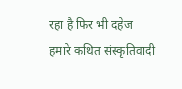रहा है फिर भी दहेज हमारे कथित संस्कृतिवादी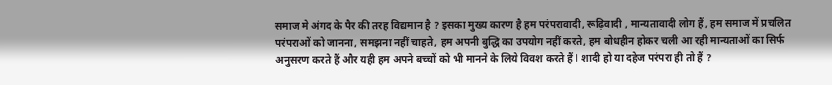समाज मे अंगद के पैर की तरह विद्यमान है ? इसका मुख्य कारण है हम परंपरावादी, रूढ़िवादी , मान्यतावादी लोग हैं, हम समाज में प्रचलित परंपराओं को जानना, समझना नहीं चाहते, हम अपनी बुद्धि का उपयोग नहीं करते, हम बोधहीन होकर चली आ रही मान्यताओं का सिर्फ अनुसरण करते हैं और यही हम अपने बच्चों को भी मानने के लिये विवश करते हैं I शादी हो या दहेज परंपरा ही तो हैं ?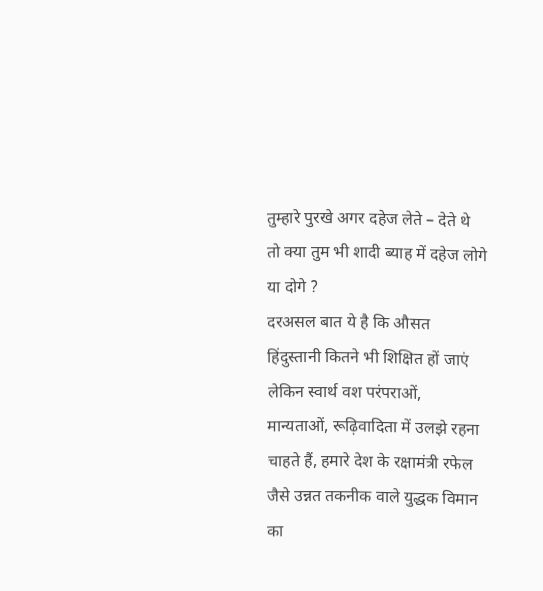तुम्हारे पुरखे अगर दहेज लेते – देते थे तो क्या तुम भी शादी ब्याह में दहेज लोगे या दोगे ?
दरअसल बात ये है कि औसत हिंदुस्तानी कितने भी शिक्षित हों जाएं लेकिन स्वार्थ वश परंपराओं, मान्यताओं, रूढ़िवादिता में उलझे रहना चाहते हैं, हमारे देश के रक्षामंत्री रफेल जैसे उन्नत तकनीक वाले युद्धक विमान का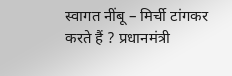स्वागत नींबू – मिर्ची टांगकर करते हैं ? प्रधानमंत्री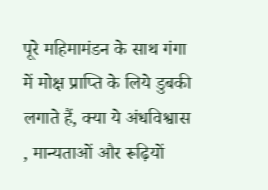पूरे महिमामंडन के साथ गंगा में मोक्ष प्राप्ति के लिये डुबकी लगाते हैं, क्या ये अंधविश्वास , मान्यताओं और रूढ़ियों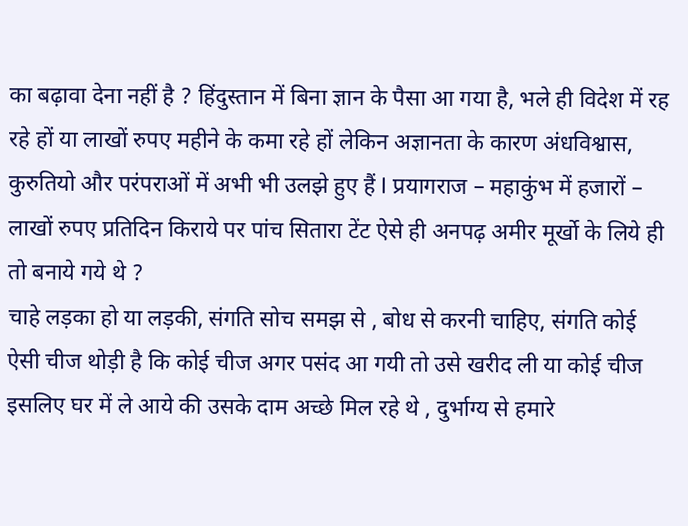का बढ़ावा देना नहीं है ? हिंदुस्तान में बिना ज्ञान के पैसा आ गया है, भले ही विदेश में रह रहे हों या लाखों रुपए महीने के कमा रहे हों लेकिन अज्ञानता के कारण अंधविश्वास, कुरुतियो और परंपराओं में अभी भी उलझे हुए हैं I प्रयागराज – महाकुंभ में हजारों – लाखों रुपए प्रतिदिन किराये पर पांच सितारा टेंट ऐसे ही अनपढ़ अमीर मूर्खो के लिये ही तो बनाये गये थे ?
चाहे लड़का हो या लड़की, संगति सोच समझ से , बोध से करनी चाहिए, संगति कोई ऐसी चीज थोड़ी है कि कोई चीज अगर पसंद आ गयी तो उसे खरीद ली या कोई चीज इसलिए घर में ले आये की उसके दाम अच्छे मिल रहे थे , दुर्भाग्य से हमारे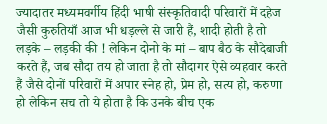ज्यादातर मध्यमवर्गीय हिंदी भाषी संस्कृतिवादी परिवारों में दहेज जैसी कुरुतियाँ आज भी धड़ल्ले से जारी हैं, शादी होती है तो लड़के – लड़की की ! लेकिन दोनो के मां – बाप बैठ के सौदेबाजी करते हैं, जब सौदा तय हो जाता है तो सौदागर ऐसे व्यहवार करते हैं जैसे दोनों परिवारों में अपार स्नेह हो, प्रेम हो, सत्य हो, करुणा हो लेकिन सच तो ये होता है कि उनके बीच एक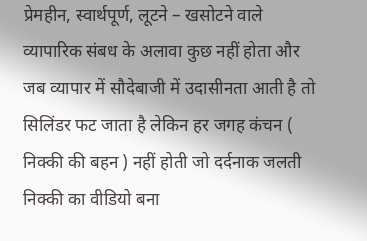प्रेमहीन, स्वार्थपूर्ण, लूटने – खसोटने वाले व्यापारिक संबध के अलावा कुछ नहीं होता और जब व्यापार में सौदेबाजी में उदासीनता आती है तो सिलिंडर फट जाता है लेकिन हर जगह कंचन ( निक्की की बहन ) नहीं होती जो दर्दनाक जलती निक्की का वीडियो बना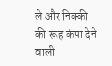ले और निक्की की रूह कंपा देने वाली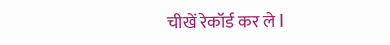चीखें रेकॉर्ड कर ले I